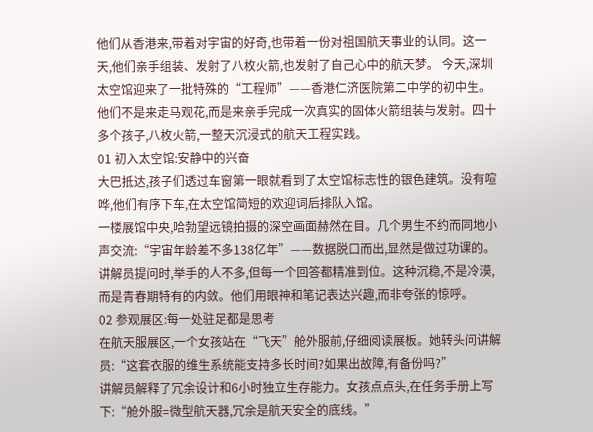他们从香港来,带着对宇宙的好奇,也带着一份对祖国航天事业的认同。这一天,他们亲手组装、发射了八枚火箭,也发射了自己心中的航天梦。 今天,深圳太空馆迎来了一批特殊的“工程师”——香港仁济医院第二中学的初中生。 他们不是来走马观花,而是来亲手完成一次真实的固体火箭组装与发射。四十多个孩子,八枚火箭,一整天沉浸式的航天工程实践。
01 初入太空馆:安静中的兴奋
大巴抵达,孩子们透过车窗第一眼就看到了太空馆标志性的银色建筑。没有喧哗,他们有序下车,在太空馆简短的欢迎词后排队入馆。
一楼展馆中央,哈勃望远镜拍摄的深空画面赫然在目。几个男生不约而同地小声交流:“宇宙年龄差不多138亿年”——数据脱口而出,显然是做过功课的。
讲解员提问时,举手的人不多,但每一个回答都精准到位。这种沉稳,不是冷漠,而是青春期特有的内敛。他们用眼神和笔记表达兴趣,而非夸张的惊呼。
02 参观展区:每一处驻足都是思考
在航天服展区,一个女孩站在“飞天”舱外服前,仔细阅读展板。她转头问讲解员:“这套衣服的维生系统能支持多长时间?如果出故障,有备份吗?”
讲解员解释了冗余设计和6小时独立生存能力。女孩点点头,在任务手册上写下:“舱外服=微型航天器,冗余是航天安全的底线。”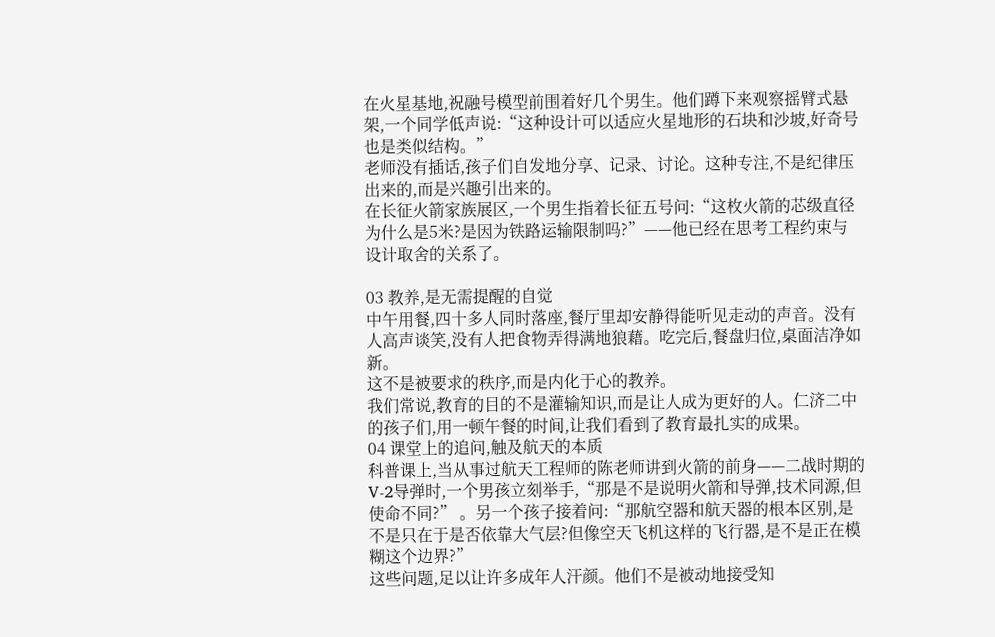在火星基地,祝融号模型前围着好几个男生。他们蹲下来观察摇臂式悬架,一个同学低声说:“这种设计可以适应火星地形的石块和沙坡,好奇号也是类似结构。”
老师没有插话,孩子们自发地分享、记录、讨论。这种专注,不是纪律压出来的,而是兴趣引出来的。
在长征火箭家族展区,一个男生指着长征五号问:“这枚火箭的芯级直径为什么是5米?是因为铁路运输限制吗?”——他已经在思考工程约束与设计取舍的关系了。

03 教养,是无需提醒的自觉
中午用餐,四十多人同时落座,餐厅里却安静得能听见走动的声音。没有人高声谈笑,没有人把食物弄得满地狼藉。吃完后,餐盘归位,桌面洁净如新。
这不是被要求的秩序,而是内化于心的教养。
我们常说,教育的目的不是灌输知识,而是让人成为更好的人。仁济二中的孩子们,用一顿午餐的时间,让我们看到了教育最扎实的成果。
04 课堂上的追问,触及航天的本质
科普课上,当从事过航天工程师的陈老师讲到火箭的前身——二战时期的V-2导弹时,一个男孩立刻举手,“那是不是说明火箭和导弹,技术同源,但使命不同?” 。另一个孩子接着问:“那航空器和航天器的根本区别,是不是只在于是否依靠大气层?但像空天飞机这样的飞行器,是不是正在模糊这个边界?”
这些问题,足以让许多成年人汗颜。他们不是被动地接受知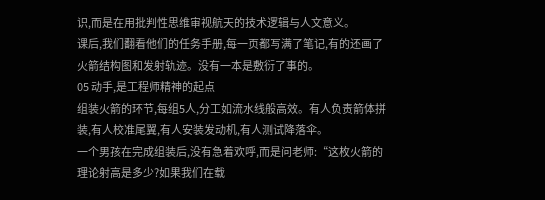识,而是在用批判性思维审视航天的技术逻辑与人文意义。
课后,我们翻看他们的任务手册,每一页都写满了笔记,有的还画了火箭结构图和发射轨迹。没有一本是敷衍了事的。
05 动手,是工程师精神的起点
组装火箭的环节,每组5人,分工如流水线般高效。有人负责箭体拼装,有人校准尾翼,有人安装发动机,有人测试降落伞。
一个男孩在完成组装后,没有急着欢呼,而是问老师:“这枚火箭的理论射高是多少?如果我们在载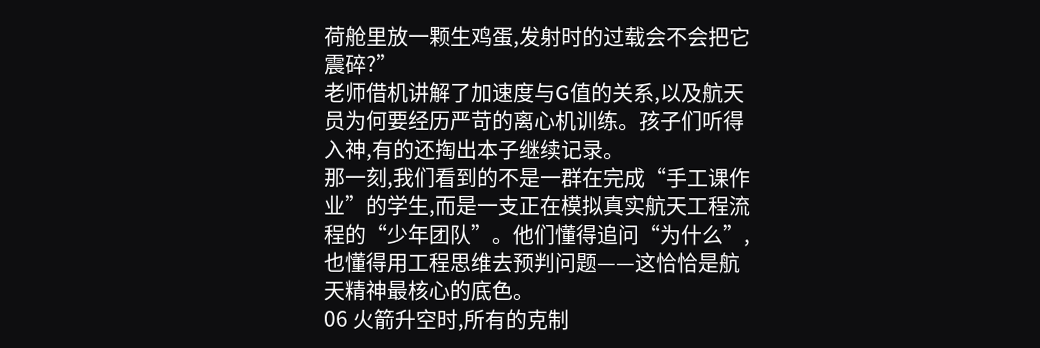荷舱里放一颗生鸡蛋,发射时的过载会不会把它震碎?”
老师借机讲解了加速度与G值的关系,以及航天员为何要经历严苛的离心机训练。孩子们听得入神,有的还掏出本子继续记录。
那一刻,我们看到的不是一群在完成“手工课作业”的学生,而是一支正在模拟真实航天工程流程的“少年团队”。他们懂得追问“为什么”,也懂得用工程思维去预判问题——这恰恰是航天精神最核心的底色。
06 火箭升空时,所有的克制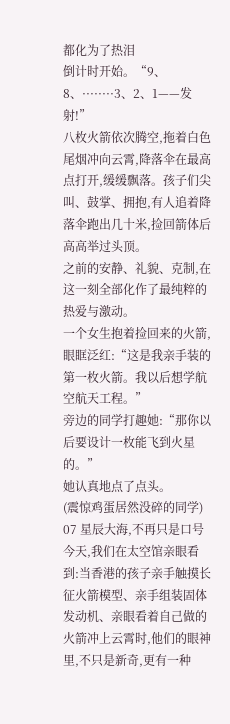都化为了热泪
倒计时开始。“9、8、········3、2、1——发射!”
八枚火箭依次腾空,拖着白色尾烟冲向云霄,降落伞在最高点打开,缓缓飘落。孩子们尖叫、鼓掌、拥抱,有人追着降落伞跑出几十米,捡回箭体后高高举过头顶。
之前的安静、礼貌、克制,在这一刻全部化作了最纯粹的热爱与激动。
一个女生抱着捡回来的火箭,眼眶泛红:“这是我亲手装的第一枚火箭。我以后想学航空航天工程。”
旁边的同学打趣她:“那你以后要设计一枚能飞到火星的。”
她认真地点了点头。
(震惊鸡蛋居然没碎的同学)
07 星辰大海,不再只是口号
今天,我们在太空馆亲眼看到:当香港的孩子亲手触摸长征火箭模型、亲手组装固体发动机、亲眼看着自己做的火箭冲上云霄时,他们的眼神里,不只是新奇,更有一种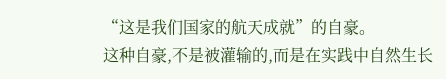“这是我们国家的航天成就”的自豪。
这种自豪,不是被灌输的,而是在实践中自然生长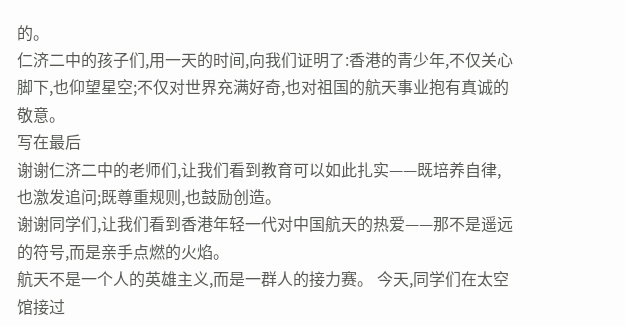的。
仁济二中的孩子们,用一天的时间,向我们证明了:香港的青少年,不仅关心脚下,也仰望星空;不仅对世界充满好奇,也对祖国的航天事业抱有真诚的敬意。
写在最后
谢谢仁济二中的老师们,让我们看到教育可以如此扎实——既培养自律,也激发追问;既尊重规则,也鼓励创造。
谢谢同学们,让我们看到香港年轻一代对中国航天的热爱——那不是遥远的符号,而是亲手点燃的火焰。
航天不是一个人的英雄主义,而是一群人的接力赛。 今天,同学们在太空馆接过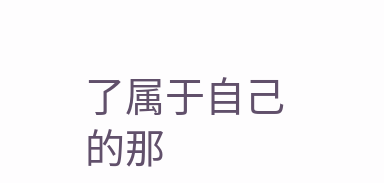了属于自己的那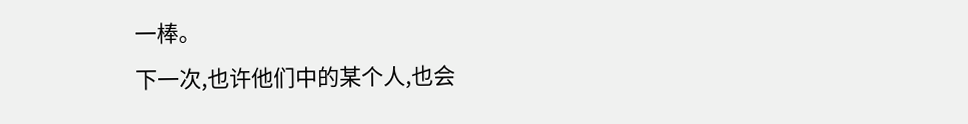一棒。
下一次,也许他们中的某个人,也会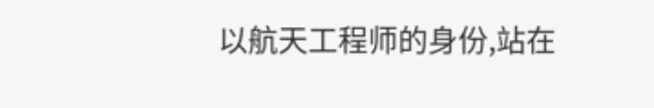以航天工程师的身份,站在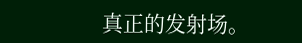真正的发射场。